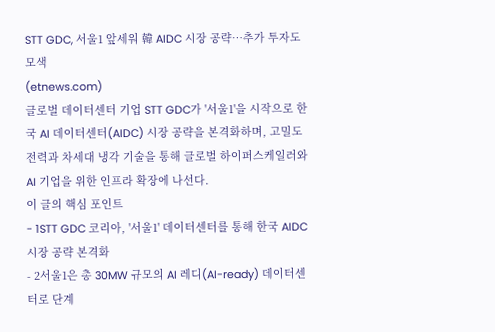STT GDC, 서울1 앞세워 韓 AIDC 시장 공략…추가 투자도 모색
(etnews.com)
글로벌 데이터센터 기업 STT GDC가 '서울1'을 시작으로 한국 AI 데이터센터(AIDC) 시장 공략을 본격화하며, 고밀도 전력과 차세대 냉각 기술을 통해 글로벌 하이퍼스케일러와 AI 기업을 위한 인프라 확장에 나선다.
이 글의 핵심 포인트
- 1STT GDC 코리아, '서울1' 데이터센터를 통해 한국 AIDC 시장 공략 본격화
- 2서울1은 총 30MW 규모의 AI 레디(AI-ready) 데이터센터로 단계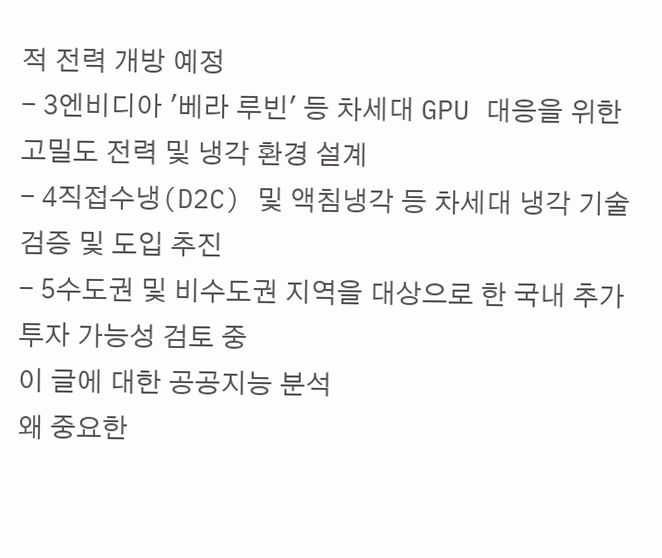적 전력 개방 예정
- 3엔비디아 '베라 루빈' 등 차세대 GPU 대응을 위한 고밀도 전력 및 냉각 환경 설계
- 4직접수냉(D2C) 및 액침냉각 등 차세대 냉각 기술 검증 및 도입 추진
- 5수도권 및 비수도권 지역을 대상으로 한 국내 추가 투자 가능성 검토 중
이 글에 대한 공공지능 분석
왜 중요한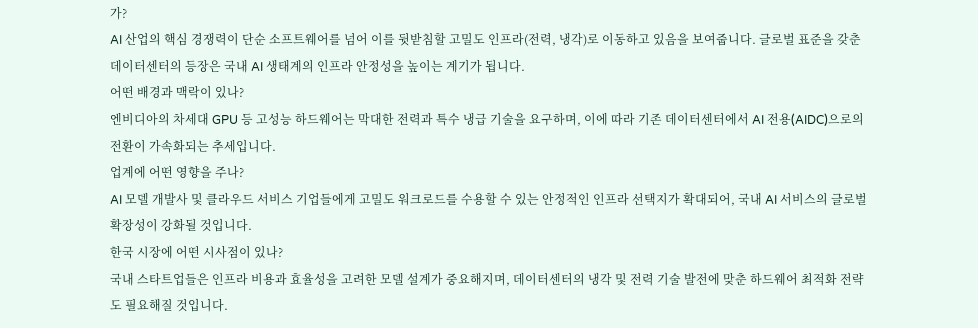가?
AI 산업의 핵심 경쟁력이 단순 소프트웨어를 넘어 이를 뒷받침할 고밀도 인프라(전력, 냉각)로 이동하고 있음을 보여줍니다. 글로벌 표준을 갖춘 데이터센터의 등장은 국내 AI 생태계의 인프라 안정성을 높이는 계기가 됩니다.
어떤 배경과 맥락이 있나?
엔비디아의 차세대 GPU 등 고성능 하드웨어는 막대한 전력과 특수 냉급 기술을 요구하며, 이에 따라 기존 데이터센터에서 AI 전용(AIDC)으로의 전환이 가속화되는 추세입니다.
업계에 어떤 영향을 주나?
AI 모델 개발사 및 클라우드 서비스 기업들에게 고밀도 워크로드를 수용할 수 있는 안정적인 인프라 선택지가 확대되어, 국내 AI 서비스의 글로벌 확장성이 강화될 것입니다.
한국 시장에 어떤 시사점이 있나?
국내 스타트업들은 인프라 비용과 효율성을 고려한 모델 설계가 중요해지며, 데이터센터의 냉각 및 전력 기술 발전에 맞춘 하드웨어 최적화 전략도 필요해질 것입니다.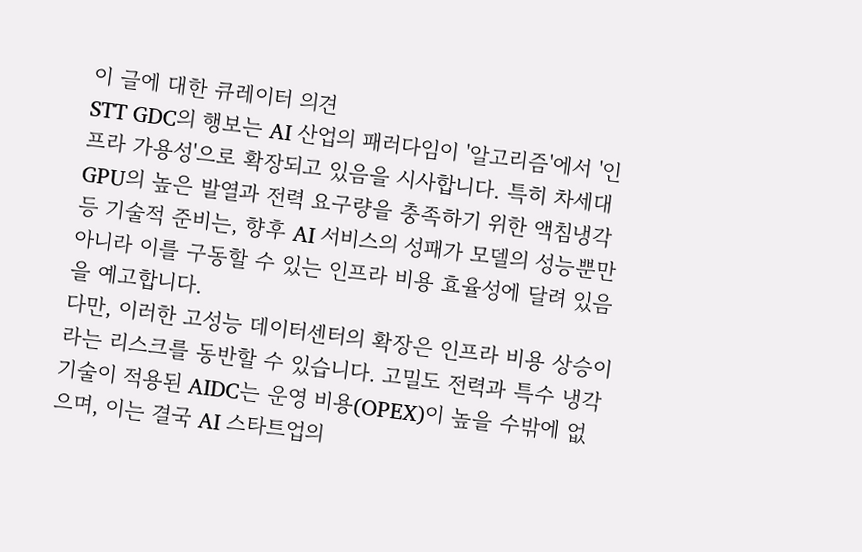이 글에 대한 큐레이터 의견
STT GDC의 행보는 AI 산업의 패러다임이 '알고리즘'에서 '인프라 가용성'으로 확장되고 있음을 시사합니다. 특히 차세대 GPU의 높은 발열과 전력 요구량을 충족하기 위한 액침냉각 등 기술적 준비는, 향후 AI 서비스의 성패가 모델의 성능뿐만 아니라 이를 구동할 수 있는 인프라 비용 효율성에 달려 있음을 예고합니다.
다만, 이러한 고성능 데이터센터의 확장은 인프라 비용 상승이라는 리스크를 동반할 수 있습니다. 고밀도 전력과 특수 냉각 기술이 적용된 AIDC는 운영 비용(OPEX)이 높을 수밖에 없으며, 이는 결국 AI 스타트업의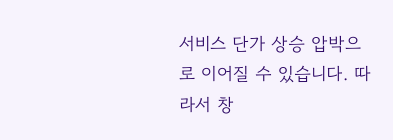서비스 단가 상승 압박으로 이어질 수 있습니다. 따라서 창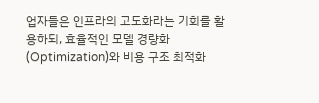업자들은 인프라의 고도화라는 기회를 활용하되, 효율적인 모델 경량화(Optimization)와 비용 구조 최적화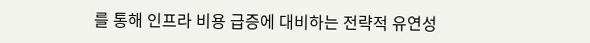를 통해 인프라 비용 급증에 대비하는 전략적 유연성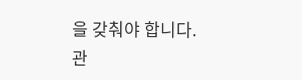을 갖춰야 합니다.
관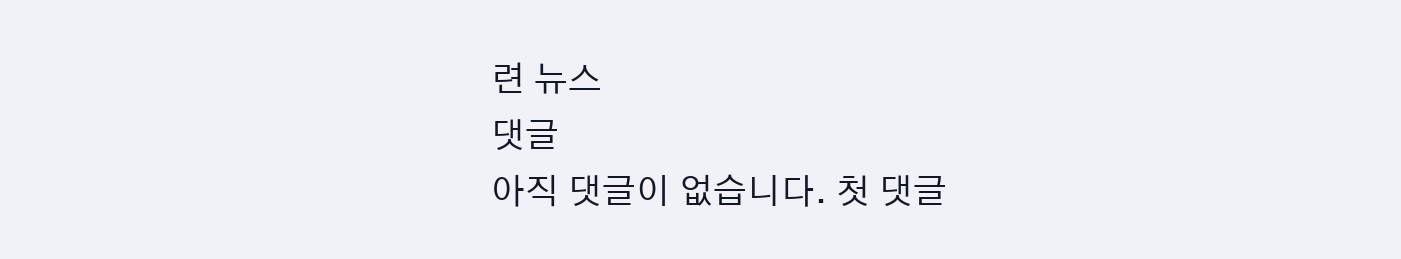련 뉴스
댓글
아직 댓글이 없습니다. 첫 댓글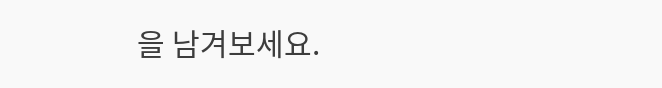을 남겨보세요.